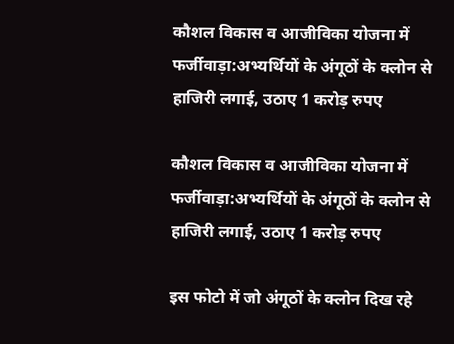कौशल विकास व आजीविका योजना में फर्जीवाड़ा:अभ्यर्थियों के अंगूठों के क्लोन से हाजिरी लगाई, उठाए 1 करोड़ रुपए

कौशल विकास व आजीविका योजना में फर्जीवाड़ा:अभ्यर्थियों के अंगूठों के क्लोन से हाजिरी लगाई, उठाए 1 करोड़ रुपए

इस फोटो में जो अंगूठों के क्लोन दिख रहे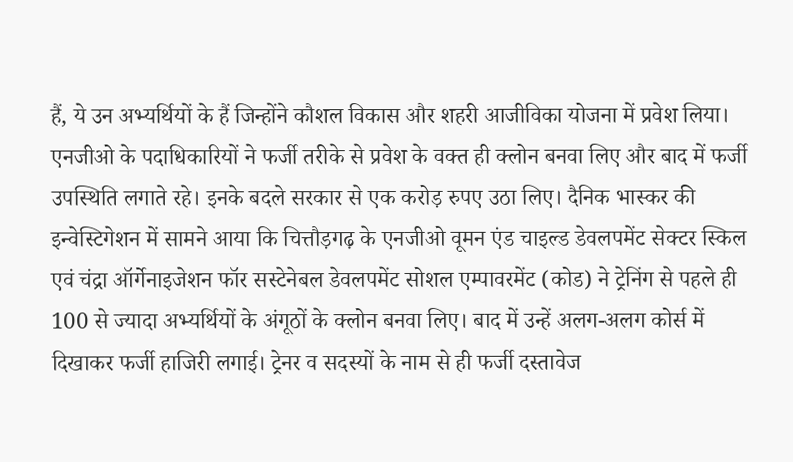हैं, ये उन अभ्यर्थियों के हैं जिन्होंने कौशल विकास और शहरी आजीविका योजना में प्रवेश लिया। एनजीओ के पदाधिकारियों ने फर्जी तरीके से प्रवेश के वक्त ही क्लोन बनवा लिए और बाद में फर्जी उपस्थिति लगाते रहे। इनके बदले सरकार से एक करोड़ रुपए उठा लिए। दैनिक भास्कर की इन्वेस्टिगेशन में सामने आया कि चित्तौड़गढ़ के एनजीओ वूमन एंड चाइल्ड डेवलपमेंट सेक्टर स्किल एवं चंद्रा ऑर्गेनाइजेशन फॉर सस्टेनेबल डेवलपमेंट सोशल एम्पावरमेंट (कोड) ने ट्रेनिंग से पहले ही 100 से ज्यादा अभ्यर्थियों के अंगूठों के क्लोन बनवा लिए। बाद में उन्हें अलग-अलग कोर्स में दिखाकर फर्जी हाजिरी लगाई। ट्रेनर व सदस्यों के नाम से ही फर्जी दस्तावेज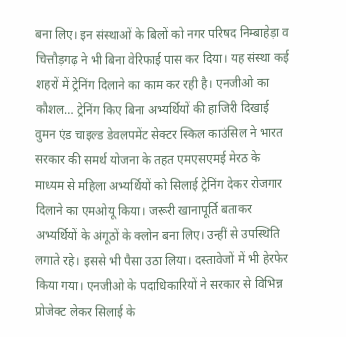बना लिए। इन संस्थाओं के बिलों को नगर परिषद निम्बाहेड़ा व चित्तौड़गढ़ ने भी बिना वेरिफाई पास कर दिया। यह संस्था कई शहरों में ट्रेनिंग दिलाने का काम कर रही है। एनजीओ का कौशल… ट्रेनिंग किए बिना अभ्यर्थियों की हाजिरी दिखाई वुमन एंड चाइल्ड डेवलपमेंट सेक्टर स्किल काउंसिल ने भारत सरकार की समर्थ योजना के तहत एमएसएमई मेरठ के माध्यम से महिला अभ्यर्थियों को सिलाई ट्रेनिंग देकर रोजगार दिलाने का एमओयू किया। जरूरी खानापूर्ति बताकर अभ्यर्थियों के अंगूठों के क्लोन बना लिए। उन्हीं से उपस्थिति लगाते रहे। इससे भी पैसा उठा लिया। दस्तावेजों में भी हेरफेर किया गया। एनजीओ के पदाधिकारियों ने सरकार से विभिन्न प्रोजेक्ट लेकर सिलाई के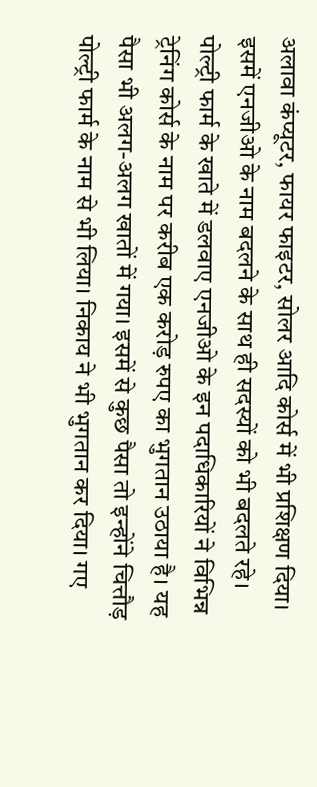अलावा कंप्यूटर, फायर फाइटर, सोलर आदि कोर्स में भी प्रशिक्षण दिया। इसमें एनजीओ के नाम बदलने के साथ ही सदस्यों को भी बदलते रहे। पोल्ट्री फार्म के खाते में डलवाए एनजीओ के इन पदाधिकारियों ने विभिन्न ट्रेनिंग कोर्स के नाम पर करीब एक करोड़ रुपए का भुगतान उठाया है। यह पैसा भी अलग-अलग खातों में गया। इसमें से कुछ पैसा तो इन्होंने चित्तौड़ पोल्ट्री फार्म के नाम से भी लिया। निकाय ने भी भुगतान कर दिया। गए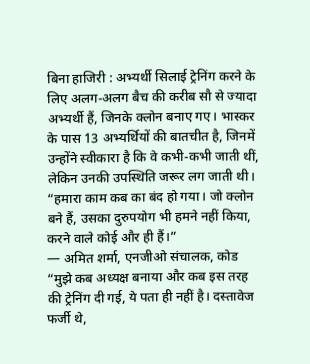बिना हाजिरी : अभ्यर्थी सिलाई ट्रेनिंग करने के लिए अलग-अलग बैच की करीब सौ से ज्यादा अभ्यर्थी हैं, जिनके क्लोन बनाए गए। भास्कर के पास 13 अभ्यर्थियों की बातचीत है, जिनमें उन्होंने स्वीकारा है कि वे कभी-कभी जाती थीं, लेकिन उनकी उपस्थिति जरूर लग जाती थी। “हमारा काम कब का बंद हो गया। जो क्लोन बने हैं, उसका दुरुपयोग भी हमने नहीं किया, करने वाले कोई और ही हैं।”
— अमित शर्मा, एनजीओ संचालक, कोड “मुझे कब अध्यक्ष बनाया और कब इस तरह की ट्रेनिंग दी गई, ये पता ही नहीं है। दस्तावेज फर्जी थे,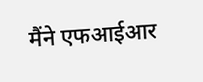मैंने एफआईआर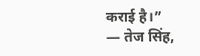कराई है।”
— तेज सिंह,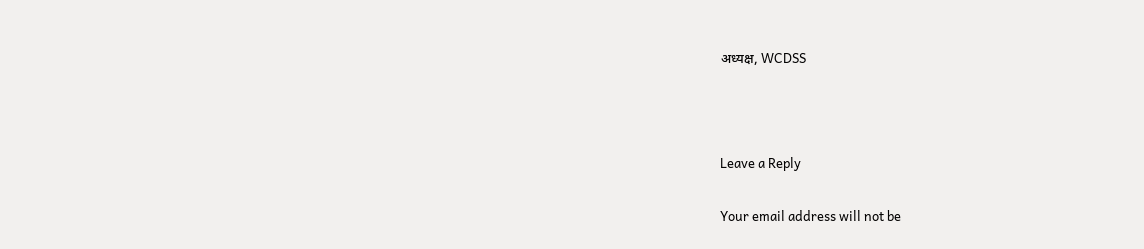अध्यक्ष, WCDSS



Leave a Reply

Your email address will not be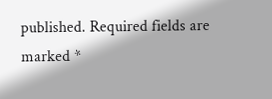published. Required fields are marked *